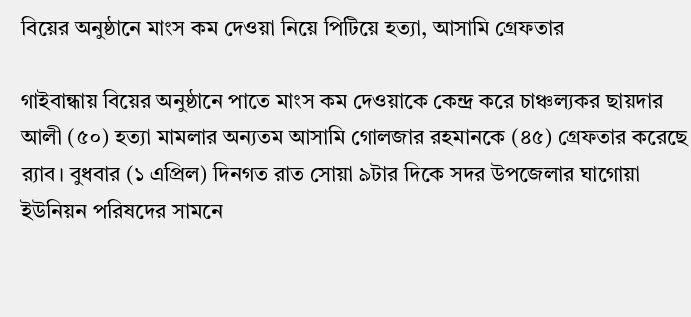বিয়ের অনুষ্ঠানে মাংস কম দেওয়া নিয়ে পিটিয়ে হত্যা, আসামি গ্রেফতার

গাইবান্ধায় বিয়ের অনুষ্ঠানে পাতে মাংস কম দেওয়াকে কেন্দ্র করে চাঞ্চল্যকর ছায়দার আলী (৫০) হত্যা মামলার অন্যতম আসামি গোলজার রহমানকে (৪৫) গ্রেফতার করেছে র‍্যাব। বুধবার (১ এপ্রিল) দিনগত রাত সোয়া ৯টার দিকে সদর উপজেলার ঘাগোয়া ইউনিয়ন পরিষদের সামনে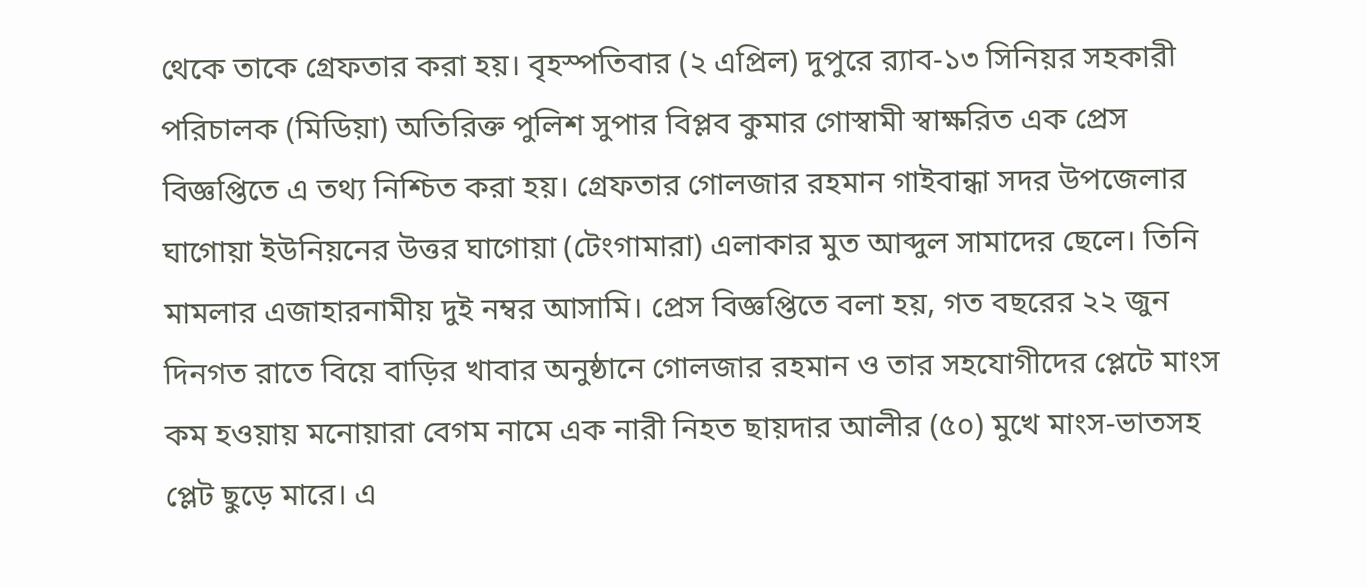থেকে তাকে গ্রেফতার করা হয়। বৃহস্পতিবার (২ এপ্রিল) দুপুরে র‍্যাব-১৩ সিনিয়র সহকারী পরিচালক (মিডিয়া) অতিরিক্ত পুলিশ সুপার বিপ্লব কুমার গোস্বামী স্বাক্ষরিত এক প্রেস বিজ্ঞপ্তিতে এ তথ্য নিশ্চিত করা হয়। গ্রেফতার গোলজার রহমান গাইবান্ধা সদর উপজেলার ঘাগোয়া ইউনিয়নের উত্তর ঘাগোয়া (টেংগামারা) এলাকার মুত আব্দুল সামাদের ছেলে। তিনি মামলার এজাহারনামীয় দুই নম্বর আসামি। প্রেস বিজ্ঞপ্তিতে বলা হয়, গত বছরের ২২ জুন দিনগত রাতে বিয়ে বাড়ির খাবার অনুষ্ঠানে গোলজার রহমান ও তার সহযোগীদের প্লেটে মাংস কম হওয়ায় মনোয়ারা বেগম নামে এক নারী নিহত ছায়দার আলীর (৫০) মুখে মাংস-ভাতসহ প্লেট ছুড়ে মারে। এ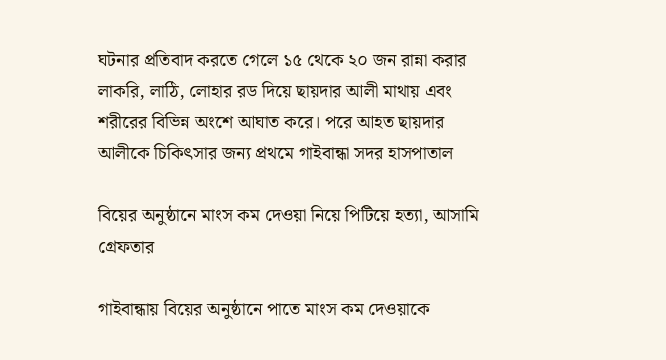ঘটনার প্রতিবাদ করতে গেলে ১৫ থেকে ২০ জন রান্না করার লাকরি, লাঠি, লোহার রড দিয়ে ছায়দার আলী মাথায় এবং শরীরের বিভিন্ন অংশে আঘাত করে। পরে আহত ছায়দার আলীকে চিকিৎসার জন্য প্রথমে গাইবান্ধা সদর হাসপাতাল

বিয়ের অনুষ্ঠানে মাংস কম দেওয়া নিয়ে পিটিয়ে হত্যা, আসামি গ্রেফতার

গাইবান্ধায় বিয়ের অনুষ্ঠানে পাতে মাংস কম দেওয়াকে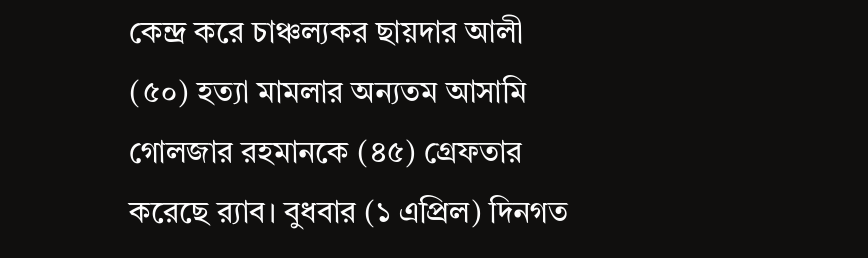কেন্দ্র করে চাঞ্চল্যকর ছায়দার আলী (৫০) হত্যা মামলার অন্যতম আসামি গোলজার রহমানকে (৪৫) গ্রেফতার করেছে র‍্যাব। বুধবার (১ এপ্রিল) দিনগত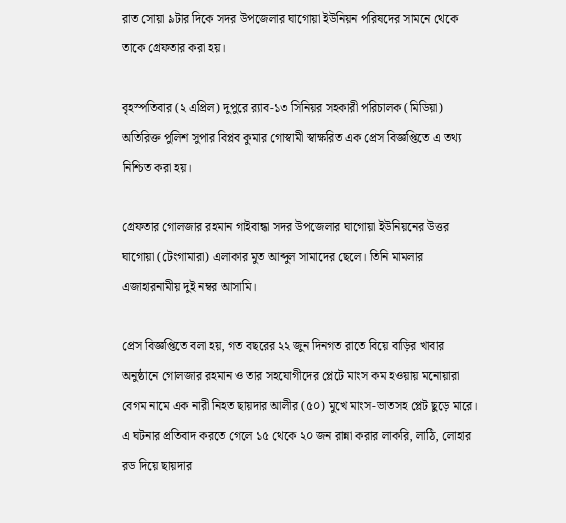রাত সোয়া ৯টার দিকে সদর উপজেলার ঘাগোয়া ইউনিয়ন পরিষদের সামনে থেকে তাকে গ্রেফতার করা হয়।

বৃহস্পতিবার (২ এপ্রিল) দুপুরে র‍্যাব-১৩ সিনিয়র সহকারী পরিচালক (মিডিয়া) অতিরিক্ত পুলিশ সুপার বিপ্লব কুমার গোস্বামী স্বাক্ষরিত এক প্রেস বিজ্ঞপ্তিতে এ তথ্য নিশ্চিত করা হয়।

গ্রেফতার গোলজার রহমান গাইবান্ধা সদর উপজেলার ঘাগোয়া ইউনিয়নের উত্তর ঘাগোয়া (টেংগামারা) এলাকার মুত আব্দুল সামাদের ছেলে। তিনি মামলার এজাহারনামীয় দুই নম্বর আসামি।

প্রেস বিজ্ঞপ্তিতে বলা হয়, গত বছরের ২২ জুন দিনগত রাতে বিয়ে বাড়ির খাবার অনুষ্ঠানে গোলজার রহমান ও তার সহযোগীদের প্লেটে মাংস কম হওয়ায় মনোয়ারা বেগম নামে এক নারী নিহত ছায়দার আলীর (৫০) মুখে মাংস-ভাতসহ প্লেট ছুড়ে মারে। এ ঘটনার প্রতিবাদ করতে গেলে ১৫ থেকে ২০ জন রান্না করার লাকরি, লাঠি, লোহার রড দিয়ে ছায়দার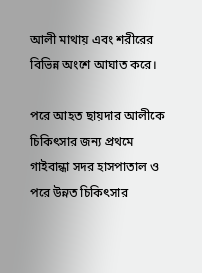আলী মাথায় এবং শরীরের বিভিন্ন অংশে আঘাত করে।

পরে আহত ছায়দার আলীকে চিকিৎসার জন্য প্রথমে গাইবান্ধা সদর হাসপাতাল ও পরে উন্নত চিকিৎসার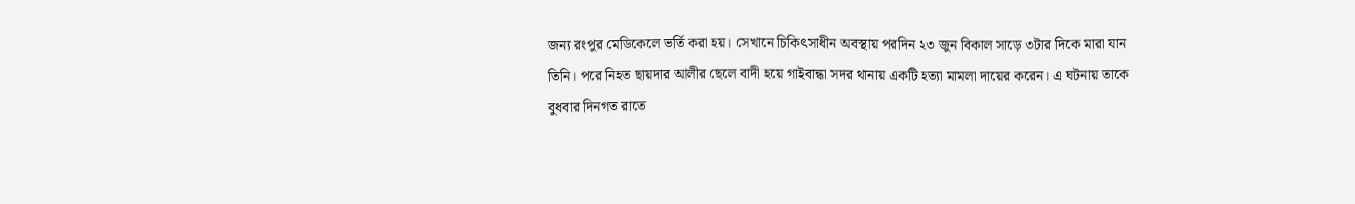জন্য রংপুর মেডিকেলে ভর্তি করা হয়। সেখানে চিকিৎসাধীন অবস্থায় পরদিন ২৩ জুন বিকাল সাড়ে ৩টার দিকে মারা যান তিনি। পরে নিহত ছায়দার আলীর ছেলে বাদী হয়ে গাইবান্ধা সদর থানায় একটি হত্যা মামলা দায়ের করেন। এ ঘটনায় তাকে বুধবার দিনগত রাতে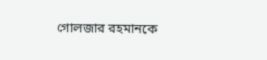গোলজার রহমানকে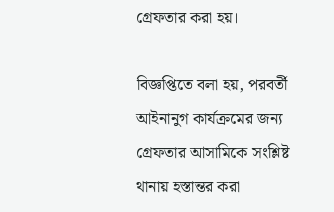গ্রেফতার করা হয়।

বিজ্ঞপ্তিতে বলা হয়, পরবর্তী আইনানুগ কার্যক্রমের জন্য গ্রেফতার আসামিকে সংশ্লিষ্ট থানায় হস্তান্তর করা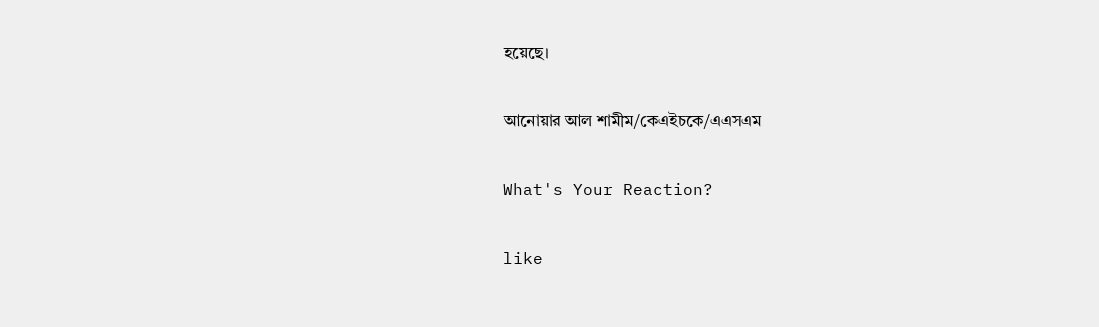হয়েছে।

আনোয়ার আল শামীম/কেএইচকে/এএসএম

What's Your Reaction?

like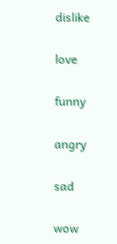dislike

love

funny

angry

sad

wow